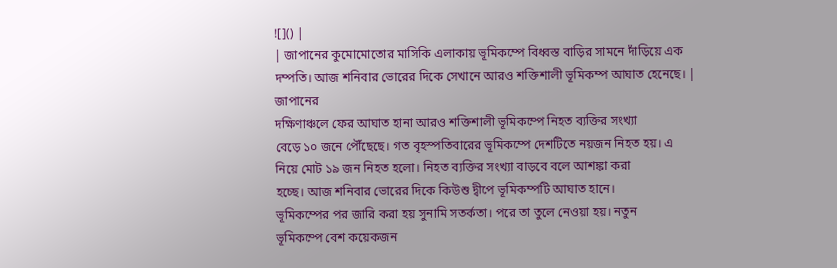![]() |
| জাপানের কুমোমোতোর মাসিকি এলাকায় ভূমিকম্পে বিধ্বস্ত বাড়ির সামনে দাঁড়িয়ে এক দম্পতি। আজ শনিবার ভোরের দিকে সেখানে আরও শক্তিশালী ভূমিকম্প আঘাত হেনেছে। |
জাপানের
দক্ষিণাঞ্চলে ফের আঘাত হানা আরও শক্তিশালী ভূমিকম্পে নিহত ব্যক্তির সংখ্যা
বেড়ে ১০ জনে পৌঁছেছে। গত বৃহস্পতিবারের ভূমিকম্পে দেশটিতে নয়জন নিহত হয়। এ
নিয়ে মোট ১৯ জন নিহত হলো। নিহত ব্যক্তির সংখ্যা বাড়বে বলে আশঙ্কা করা
হচ্ছে। আজ শনিবার ভোরের দিকে কিউশু দ্বীপে ভূমিকম্পটি আঘাত হানে।
ভূমিকম্পের পর জারি করা হয় সুনামি সতর্কতা। পরে তা তুলে নেওয়া হয়। নতুন
ভূমিকম্পে বেশ কয়েকজন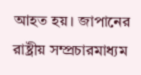আহত হয়। জাপানের রাষ্ট্রীয় সম্প্রচারমাধ্যম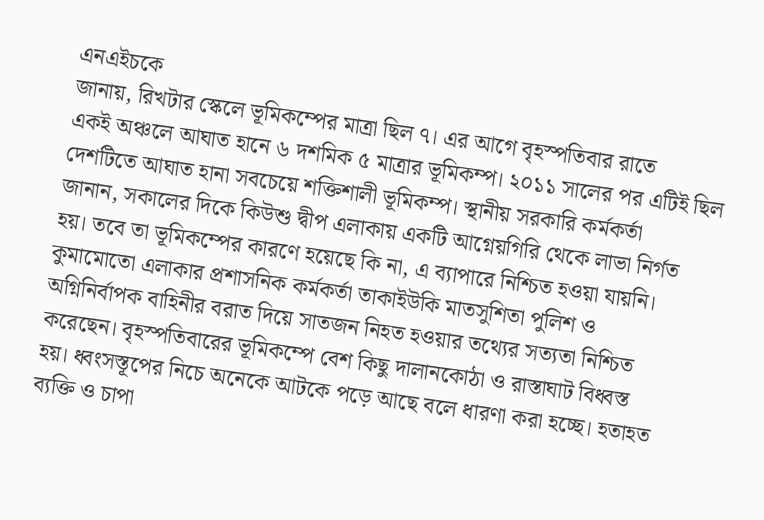এনএইচকে
জানায়, রিখটার স্কেলে ভূমিকম্পের মাত্রা ছিল ৭। এর আগে বৃহস্পতিবার রাতে
একই অঞ্চলে আঘাত হানে ৬ দশমিক ৫ মাত্রার ভূমিকম্প। ২০১১ সালের পর এটিই ছিল
দেশটিতে আঘাত হানা সবচেয়ে শক্তিশালী ভূমিকম্প। স্থানীয় সরকারি কর্মকর্তা
জানান, সকালের দিকে কিউশু দ্বীপ এলাকায় একটি আগ্নেয়গিরি থেকে লাভা নির্গত
হয়। তবে তা ভূমিকম্পের কারণে হয়েছে কি না, এ ব্যাপারে নিশ্চিত হওয়া যায়নি।
কুমামোতো এলাকার প্রশাসনিক কর্মকর্তা তাকাইউকি মাতসুশিতা পুলিশ ও
অগ্নিনির্বাপক বাহিনীর বরাত দিয়ে সাতজন নিহত হওয়ার তথ্যের সত্যতা নিশ্চিত
করেছেন। বৃহস্পতিবারের ভূমিকম্পে বেশ কিছু দালানকোঠা ও রাস্তাঘাট বিধ্বস্ত
হয়। ধ্বংসস্তূপের নিচে অনেকে আটকে পড়ে আছে বলে ধারণা করা হচ্ছে। হতাহত
ব্যক্তি ও চাপা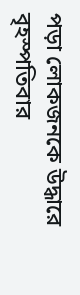পড়া লোকজনকে উদ্ধারে বৃহস্পতিবার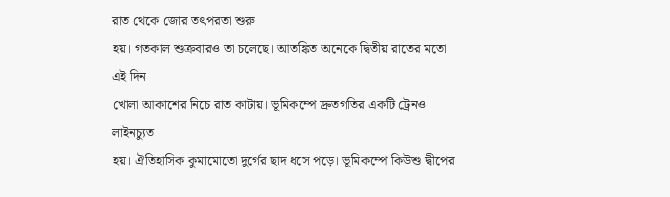রাত থেকে জোর তৎপরতা শুরু
হয়। গতকাল শুক্রবারও তা চলেছে। আতঙ্কিত অনেকে দ্বিতীয় রাতের মতো এই দিন
খোলা আকাশের নিচে রাত কাটায়। ভূমিকম্পে দ্রুতগতির একটি ট্রেনও লাইনচ্যুত
হয়। ঐতিহাসিক কুমামোতো দুর্গের ছাদ ধসে পড়ে। ভূমিকম্পে কিউশু দ্বীপের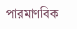পারমাণবিক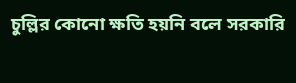চুল্লির কোনো ক্ষতি হয়নি বলে সরকারি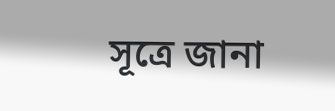সূত্রে জানা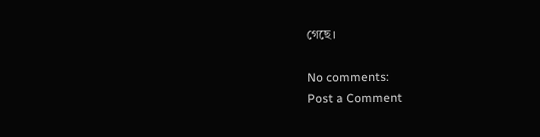গেছে।

No comments:
Post a Comment